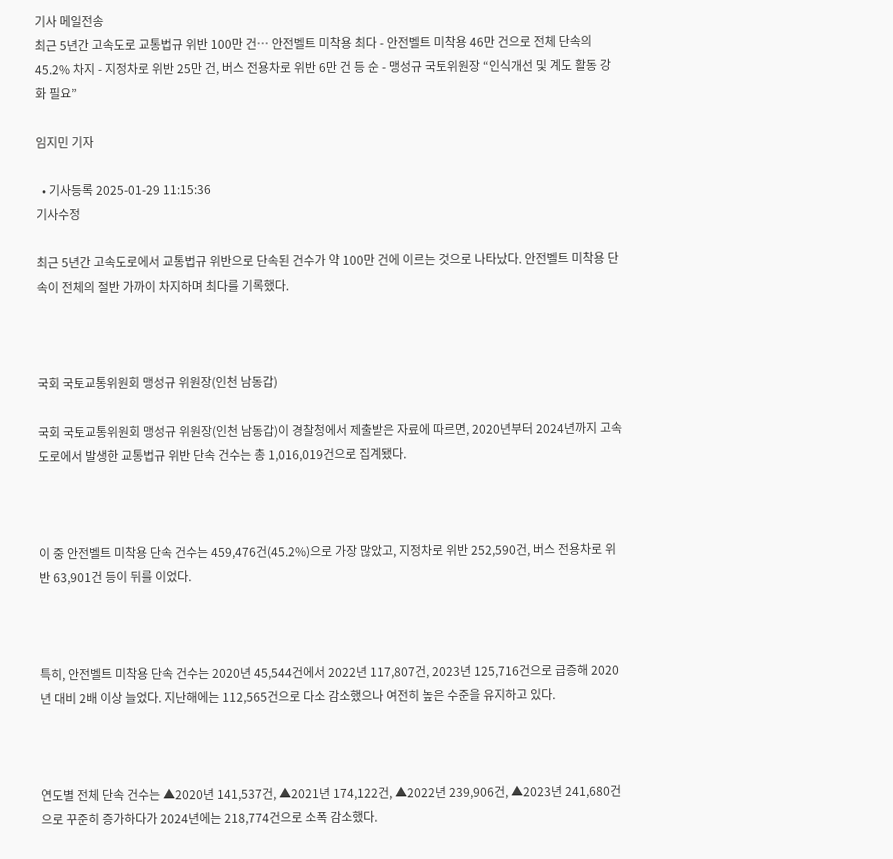기사 메일전송
최근 5년간 고속도로 교통법규 위반 100만 건… 안전벨트 미착용 최다 - 안전벨트 미착용 46만 건으로 전체 단속의 45.2% 차지 - 지정차로 위반 25만 건, 버스 전용차로 위반 6만 건 등 순 - 맹성규 국토위원장 “인식개선 및 계도 활동 강화 필요”

임지민 기자

  • 기사등록 2025-01-29 11:15:36
기사수정

최근 5년간 고속도로에서 교통법규 위반으로 단속된 건수가 약 100만 건에 이르는 것으로 나타났다. 안전벨트 미착용 단속이 전체의 절반 가까이 차지하며 최다를 기록했다.



국회 국토교통위원회 맹성규 위원장(인천 남동갑)

국회 국토교통위원회 맹성규 위원장(인천 남동갑)이 경찰청에서 제출받은 자료에 따르면, 2020년부터 2024년까지 고속도로에서 발생한 교통법규 위반 단속 건수는 총 1,016,019건으로 집계됐다.



이 중 안전벨트 미착용 단속 건수는 459,476건(45.2%)으로 가장 많았고, 지정차로 위반 252,590건, 버스 전용차로 위반 63,901건 등이 뒤를 이었다.



특히, 안전벨트 미착용 단속 건수는 2020년 45,544건에서 2022년 117,807건, 2023년 125,716건으로 급증해 2020년 대비 2배 이상 늘었다. 지난해에는 112,565건으로 다소 감소했으나 여전히 높은 수준을 유지하고 있다.



연도별 전체 단속 건수는 ▲2020년 141,537건, ▲2021년 174,122건, ▲2022년 239,906건, ▲2023년 241,680건으로 꾸준히 증가하다가 2024년에는 218,774건으로 소폭 감소했다.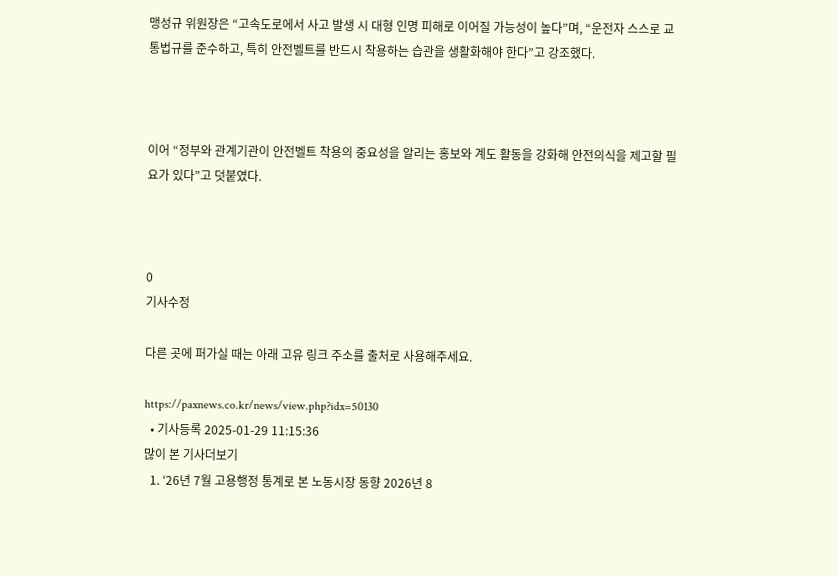맹성규 위원장은 “고속도로에서 사고 발생 시 대형 인명 피해로 이어질 가능성이 높다”며, “운전자 스스로 교통법규를 준수하고, 특히 안전벨트를 반드시 착용하는 습관을 생활화해야 한다”고 강조했다.



이어 “정부와 관계기관이 안전벨트 착용의 중요성을 알리는 홍보와 계도 활동을 강화해 안전의식을 제고할 필요가 있다”고 덧붙였다.



0
기사수정

다른 곳에 퍼가실 때는 아래 고유 링크 주소를 출처로 사용해주세요.

https://paxnews.co.kr/news/view.php?idx=50130
  • 기사등록 2025-01-29 11:15:36
많이 본 기사더보기
  1. ‘26년 7월 고용행정 통계로 본 노동시장 동향 2026년 8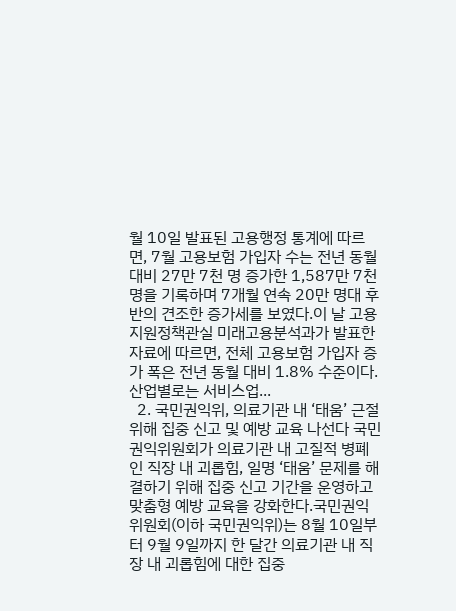월 10일 발표된 고용행정 통계에 따르면, 7월 고용보험 가입자 수는 전년 동월 대비 27만 7천 명 증가한 1,587만 7천 명을 기록하며 7개월 연속 20만 명대 후반의 견조한 증가세를 보였다.이 날 고용지원정책관실 미래고용분석과가 발표한 자료에 따르면, 전체 고용보험 가입자 증가 폭은 전년 동월 대비 1.8% 수준이다. 산업별로는 서비스업...
  2. 국민권익위, 의료기관 내 ‘태움’ 근절 위해 집중 신고 및 예방 교육 나선다 국민권익위원회가 의료기관 내 고질적 병폐인 직장 내 괴롭힘, 일명 ‘태움’ 문제를 해결하기 위해 집중 신고 기간을 운영하고 맞춤형 예방 교육을 강화한다.국민권익위원회(이하 국민권익위)는 8월 10일부터 9월 9일까지 한 달간 의료기관 내 직장 내 괴롭힘에 대한 집중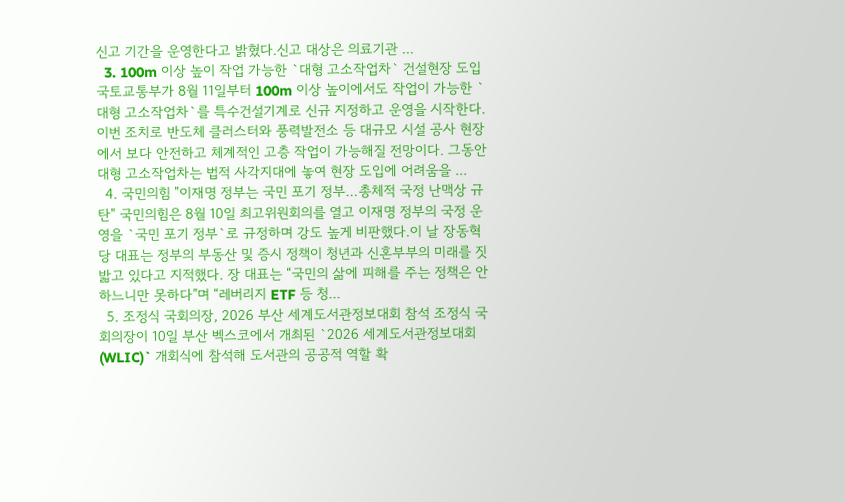신고 기간을 운영한다고 밝혔다.신고 대상은 의료기관 ...
  3. 100m 이상 높이 작업 가능한 `대형 고소작업차` 건설현장 도입 국토교통부가 8월 11일부터 100m 이상 높이에서도 작업이 가능한 `대형 고소작업차`를 특수건설기계로 신규 지정하고 운영을 시작한다.이번 조치로 반도체 클러스터와 풍력발전소 등 대규모 시설 공사 현장에서 보다 안전하고 체계적인 고층 작업이 가능해질 전망이다. 그동안 대형 고소작업차는 법적 사각지대에 놓여 현장 도입에 어려움을 ...
  4. 국민의힘 "이재명 정부는 국민 포기 정부…총체적 국정 난맥상 규탄" 국민의힘은 8월 10일 최고위원회의를 열고 이재명 정부의 국정 운영을 `국민 포기 정부`로 규정하며 강도 높게 비판했다.이 날 장동혁 당 대표는 정부의 부동산 및 증시 정책이 청년과 신혼부부의 미래를 짓밟고 있다고 지적했다. 장 대표는 “국민의 삶에 피해를 주는 정책은 안 하느니만 못하다”며 “레버리지 ETF 등 청...
  5. 조정식 국회의장, 2026 부산 세계도서관정보대회 참석 조정식 국회의장이 10일 부산 벡스코에서 개최된 `2026 세계도서관정보대회(WLIC)` 개회식에 참석해 도서관의 공공적 역할 확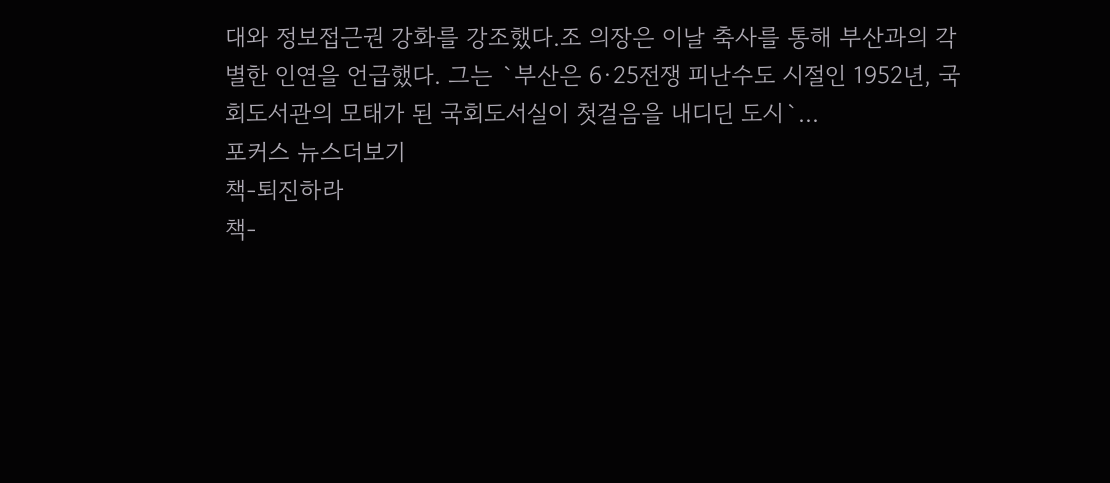대와 정보접근권 강화를 강조했다.조 의장은 이날 축사를 통해 부산과의 각별한 인연을 언급했다. 그는 `부산은 6·25전쟁 피난수도 시절인 1952년, 국회도서관의 모태가 된 국회도서실이 첫걸음을 내디딘 도시`...
포커스 뉴스더보기
책-퇴진하라
책-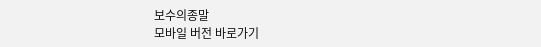보수의종말
모바일 버전 바로가기